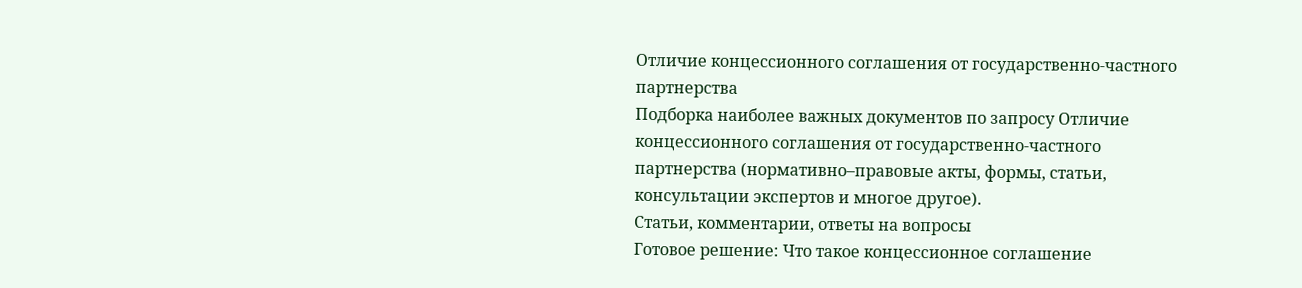Отличие концессионного соглашения от государственно-частного партнерства
Подборка наиболее важных документов по запросу Отличие концессионного соглашения от государственно-частного партнерства (нормативно–правовые акты, формы, статьи, консультации экспертов и многое другое).
Статьи, комментарии, ответы на вопросы
Готовое решение: Что такое концессионное соглашение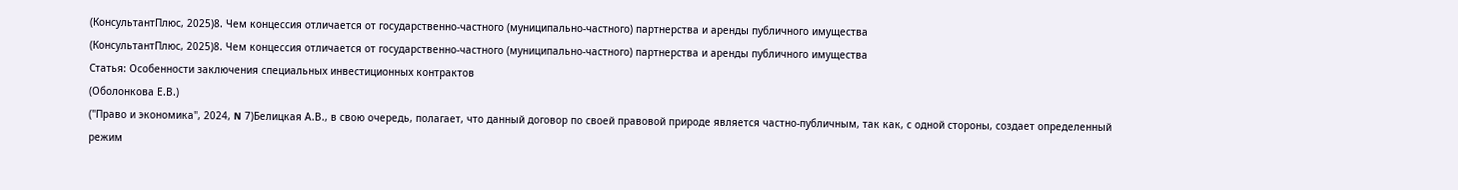(КонсультантПлюс, 2025)8. Чем концессия отличается от государственно-частного (муниципально-частного) партнерства и аренды публичного имущества
(КонсультантПлюс, 2025)8. Чем концессия отличается от государственно-частного (муниципально-частного) партнерства и аренды публичного имущества
Статья: Особенности заключения специальных инвестиционных контрактов
(Оболонкова Е.В.)
("Право и экономика", 2024, N 7)Белицкая А.В., в свою очередь, полагает, что данный договор по своей правовой природе является частно-публичным, так как, с одной стороны, создает определенный режим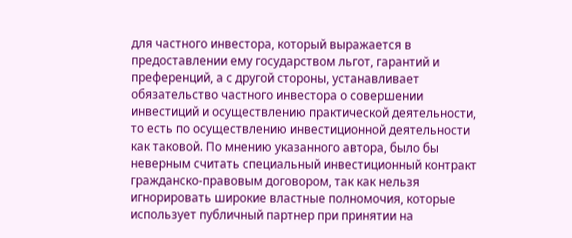для частного инвестора, который выражается в предоставлении ему государством льгот, гарантий и преференций, а с другой стороны, устанавливает обязательство частного инвестора о совершении инвестиций и осуществлению практической деятельности, то есть по осуществлению инвестиционной деятельности как таковой. По мнению указанного автора, было бы неверным считать специальный инвестиционный контракт гражданско-правовым договором, так как нельзя игнорировать широкие властные полномочия, которые использует публичный партнер при принятии на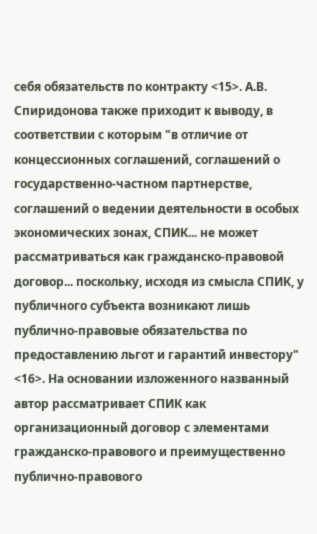себя обязательств по контракту <15>. А.В. Спиридонова также приходит к выводу, в соответствии с которым "в отличие от концессионных соглашений, соглашений о государственно-частном партнерстве, соглашений о ведении деятельности в особых экономических зонах, СПИК... не может рассматриваться как гражданско-правовой договор... поскольку, исходя из смысла СПИК, у публичного субъекта возникают лишь публично-правовые обязательства по предоставлению льгот и гарантий инвестору" <16>. На основании изложенного названный автор рассматривает СПИК как организационный договор с элементами гражданско-правового и преимущественно публично-правового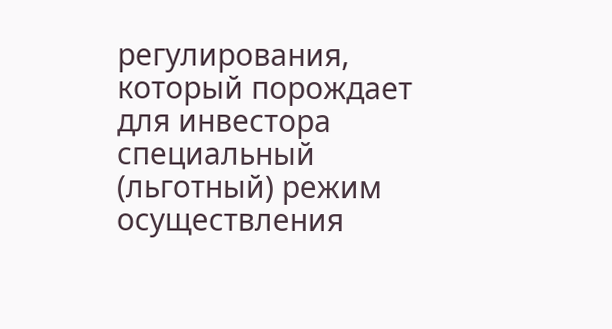регулирования, который порождает для инвестора специальный (льготный) режим осуществления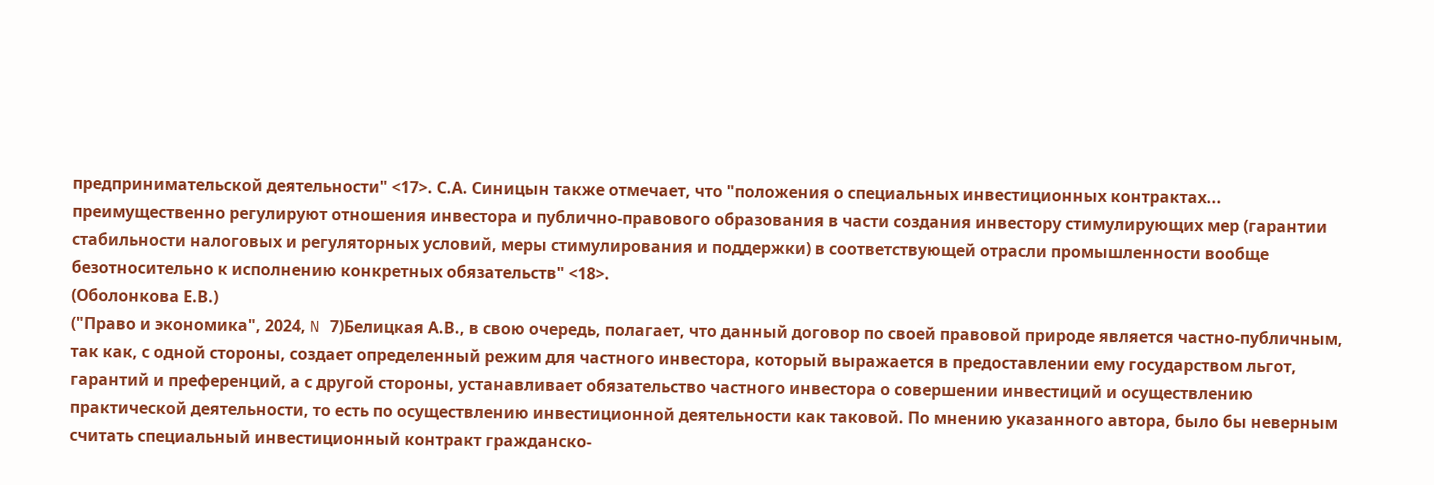предпринимательской деятельности" <17>. С.А. Синицын также отмечает, что "положения о специальных инвестиционных контрактах... преимущественно регулируют отношения инвестора и публично-правового образования в части создания инвестору стимулирующих мер (гарантии стабильности налоговых и регуляторных условий, меры стимулирования и поддержки) в соответствующей отрасли промышленности вообще безотносительно к исполнению конкретных обязательств" <18>.
(Оболонкова Е.В.)
("Право и экономика", 2024, N 7)Белицкая А.В., в свою очередь, полагает, что данный договор по своей правовой природе является частно-публичным, так как, с одной стороны, создает определенный режим для частного инвестора, который выражается в предоставлении ему государством льгот, гарантий и преференций, а с другой стороны, устанавливает обязательство частного инвестора о совершении инвестиций и осуществлению практической деятельности, то есть по осуществлению инвестиционной деятельности как таковой. По мнению указанного автора, было бы неверным считать специальный инвестиционный контракт гражданско-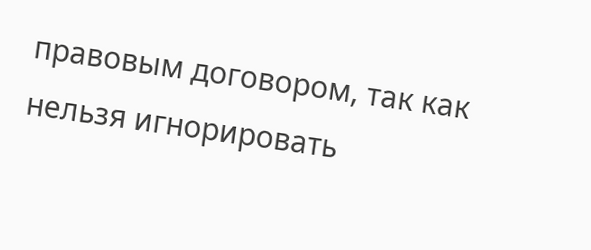правовым договором, так как нельзя игнорировать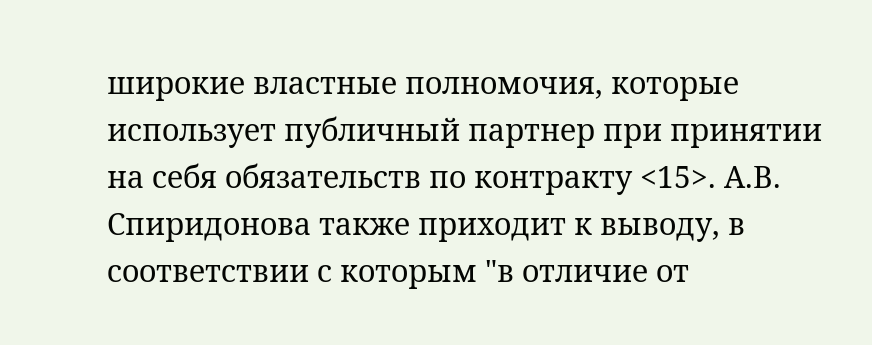широкие властные полномочия, которые использует публичный партнер при принятии на себя обязательств по контракту <15>. А.В. Спиридонова также приходит к выводу, в соответствии с которым "в отличие от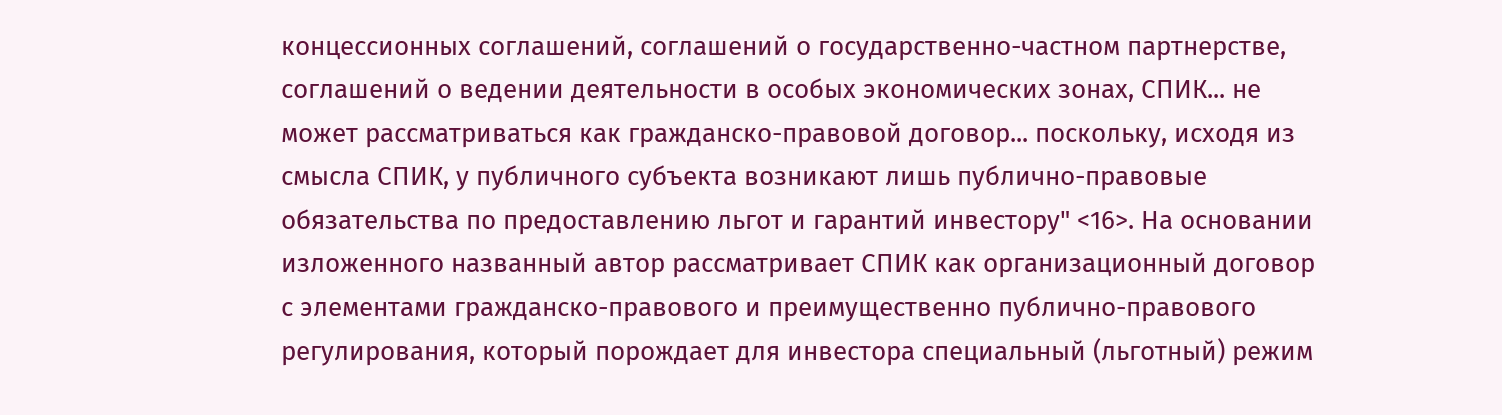концессионных соглашений, соглашений о государственно-частном партнерстве, соглашений о ведении деятельности в особых экономических зонах, СПИК... не может рассматриваться как гражданско-правовой договор... поскольку, исходя из смысла СПИК, у публичного субъекта возникают лишь публично-правовые обязательства по предоставлению льгот и гарантий инвестору" <16>. На основании изложенного названный автор рассматривает СПИК как организационный договор с элементами гражданско-правового и преимущественно публично-правового регулирования, который порождает для инвестора специальный (льготный) режим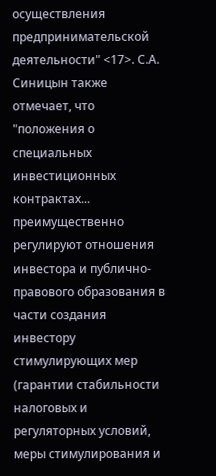осуществления предпринимательской деятельности" <17>. С.А. Синицын также отмечает, что "положения о специальных инвестиционных контрактах... преимущественно регулируют отношения инвестора и публично-правового образования в части создания инвестору стимулирующих мер (гарантии стабильности налоговых и регуляторных условий, меры стимулирования и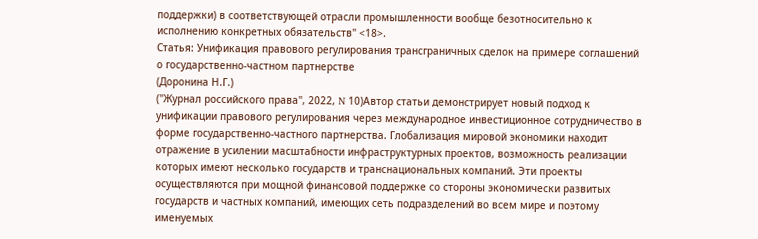поддержки) в соответствующей отрасли промышленности вообще безотносительно к исполнению конкретных обязательств" <18>.
Статья: Унификация правового регулирования трансграничных сделок на примере соглашений о государственно-частном партнерстве
(Доронина Н.Г.)
("Журнал российского права", 2022, N 10)Автор статьи демонстрирует новый подход к унификации правового регулирования через международное инвестиционное сотрудничество в форме государственно-частного партнерства. Глобализация мировой экономики находит отражение в усилении масштабности инфраструктурных проектов, возможность реализации которых имеют несколько государств и транснациональных компаний. Эти проекты осуществляются при мощной финансовой поддержке со стороны экономически развитых государств и частных компаний, имеющих сеть подразделений во всем мире и поэтому именуемых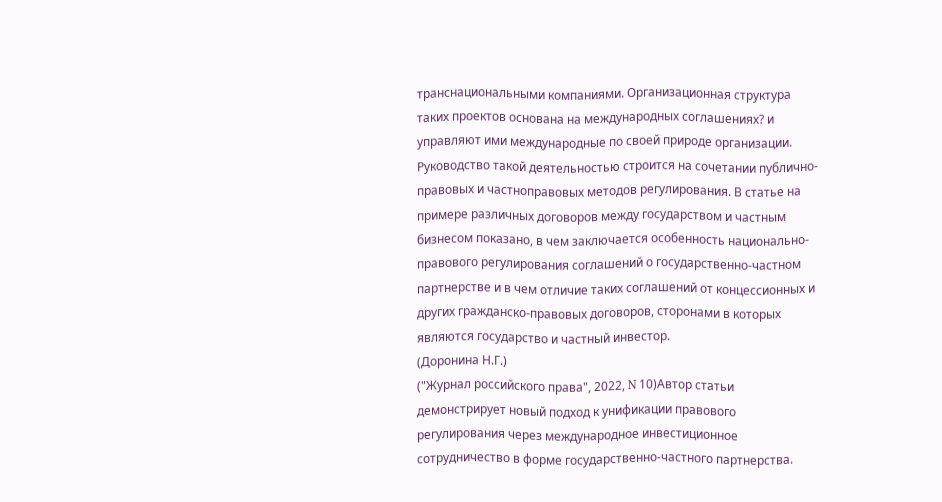транснациональными компаниями. Организационная структура таких проектов основана на международных соглашениях? и управляют ими международные по своей природе организации. Руководство такой деятельностью строится на сочетании публично-правовых и частноправовых методов регулирования. В статье на примере различных договоров между государством и частным бизнесом показано, в чем заключается особенность национально-правового регулирования соглашений о государственно-частном партнерстве и в чем отличие таких соглашений от концессионных и других гражданско-правовых договоров, сторонами в которых являются государство и частный инвестор.
(Доронина Н.Г.)
("Журнал российского права", 2022, N 10)Автор статьи демонстрирует новый подход к унификации правового регулирования через международное инвестиционное сотрудничество в форме государственно-частного партнерства.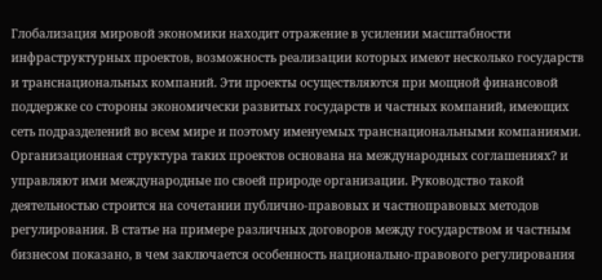Глобализация мировой экономики находит отражение в усилении масштабности инфраструктурных проектов, возможность реализации которых имеют несколько государств и транснациональных компаний. Эти проекты осуществляются при мощной финансовой поддержке со стороны экономически развитых государств и частных компаний, имеющих сеть подразделений во всем мире и поэтому именуемых транснациональными компаниями. Организационная структура таких проектов основана на международных соглашениях? и управляют ими международные по своей природе организации. Руководство такой деятельностью строится на сочетании публично-правовых и частноправовых методов регулирования. В статье на примере различных договоров между государством и частным бизнесом показано, в чем заключается особенность национально-правового регулирования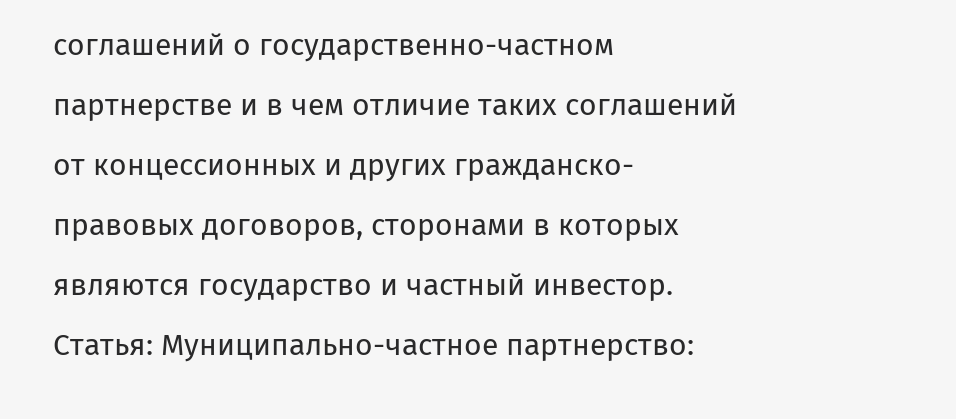соглашений о государственно-частном партнерстве и в чем отличие таких соглашений от концессионных и других гражданско-правовых договоров, сторонами в которых являются государство и частный инвестор.
Статья: Муниципально-частное партнерство: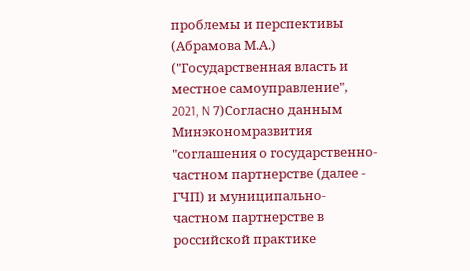проблемы и перспективы
(Абрамова М.А.)
("Государственная власть и местное самоуправление", 2021, N 7)Согласно данным Минэкономразвития "соглашения о государственно-частном партнерстве (далее - ГЧП) и муниципально-частном партнерстве в российской практике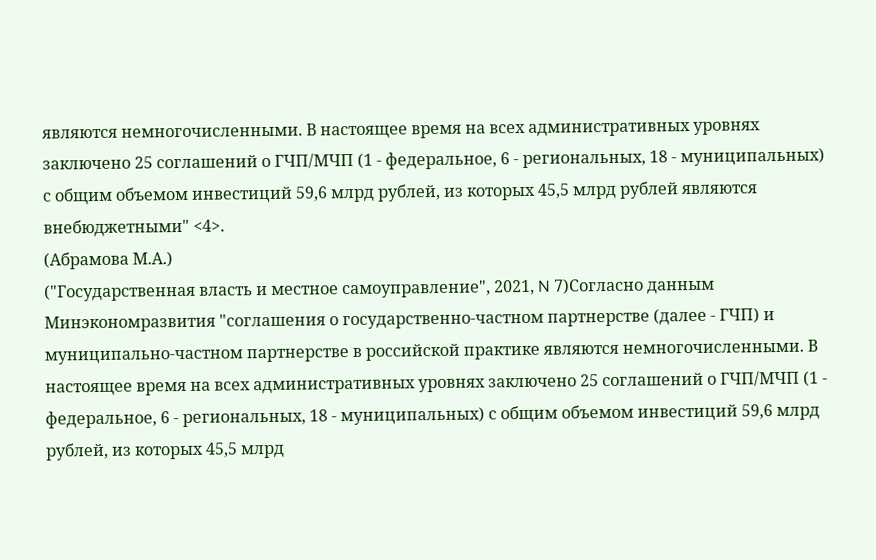являются немногочисленными. В настоящее время на всех административных уровнях заключено 25 соглашений о ГЧП/МЧП (1 - федеральное, 6 - региональных, 18 - муниципальных) с общим объемом инвестиций 59,6 млрд рублей, из которых 45,5 млрд рублей являются внебюджетными" <4>.
(Абрамова М.А.)
("Государственная власть и местное самоуправление", 2021, N 7)Согласно данным Минэкономразвития "соглашения о государственно-частном партнерстве (далее - ГЧП) и муниципально-частном партнерстве в российской практике являются немногочисленными. В настоящее время на всех административных уровнях заключено 25 соглашений о ГЧП/МЧП (1 - федеральное, 6 - региональных, 18 - муниципальных) с общим объемом инвестиций 59,6 млрд рублей, из которых 45,5 млрд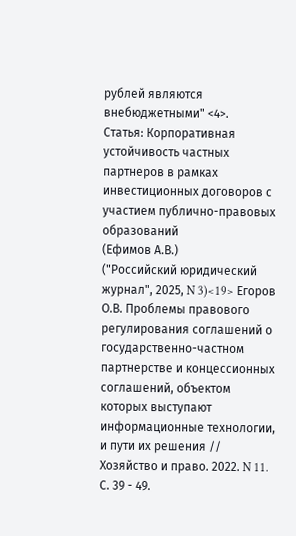рублей являются внебюджетными" <4>.
Статья: Корпоративная устойчивость частных партнеров в рамках инвестиционных договоров с участием публично-правовых образований
(Ефимов А.В.)
("Российский юридический журнал", 2025, N 3)<19> Егоров О.В. Проблемы правового регулирования соглашений о государственно-частном партнерстве и концессионных соглашений, объектом которых выступают информационные технологии, и пути их решения // Хозяйство и право. 2022. N 11. С. 39 - 49.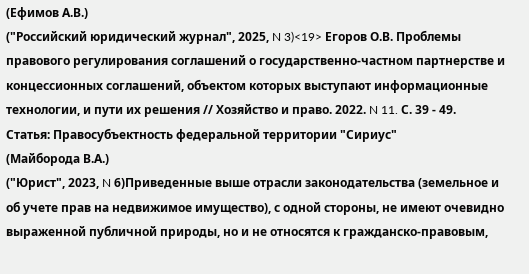(Ефимов А.В.)
("Российский юридический журнал", 2025, N 3)<19> Егоров О.В. Проблемы правового регулирования соглашений о государственно-частном партнерстве и концессионных соглашений, объектом которых выступают информационные технологии, и пути их решения // Хозяйство и право. 2022. N 11. С. 39 - 49.
Статья: Правосубъектность федеральной территории "Сириус"
(Майборода В.А.)
("Юрист", 2023, N 6)Приведенные выше отрасли законодательства (земельное и об учете прав на недвижимое имущество), с одной стороны, не имеют очевидно выраженной публичной природы, но и не относятся к гражданско-правовым,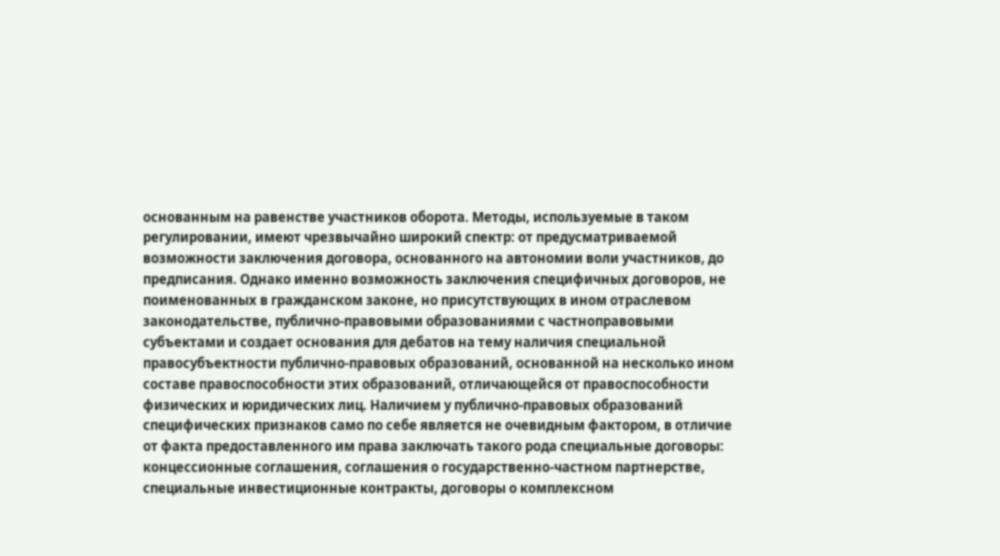основанным на равенстве участников оборота. Методы, используемые в таком регулировании, имеют чрезвычайно широкий спектр: от предусматриваемой возможности заключения договора, основанного на автономии воли участников, до предписания. Однако именно возможность заключения специфичных договоров, не поименованных в гражданском законе, но присутствующих в ином отраслевом законодательстве, публично-правовыми образованиями с частноправовыми субъектами и создает основания для дебатов на тему наличия специальной правосубъектности публично-правовых образований, основанной на несколько ином составе правоспособности этих образований, отличающейся от правоспособности физических и юридических лиц. Наличием у публично-правовых образований специфических признаков само по себе является не очевидным фактором, в отличие от факта предоставленного им права заключать такого рода специальные договоры: концессионные соглашения, соглашения о государственно-частном партнерстве, специальные инвестиционные контракты, договоры о комплексном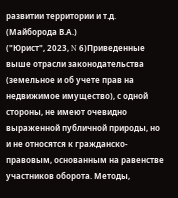развитии территории и т.д.
(Майборода В.А.)
("Юрист", 2023, N 6)Приведенные выше отрасли законодательства (земельное и об учете прав на недвижимое имущество), с одной стороны, не имеют очевидно выраженной публичной природы, но и не относятся к гражданско-правовым, основанным на равенстве участников оборота. Методы,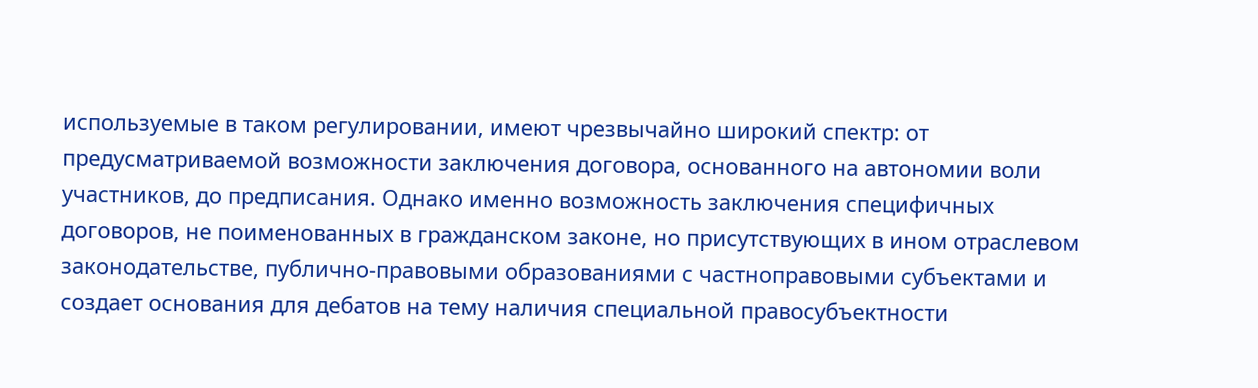используемые в таком регулировании, имеют чрезвычайно широкий спектр: от предусматриваемой возможности заключения договора, основанного на автономии воли участников, до предписания. Однако именно возможность заключения специфичных договоров, не поименованных в гражданском законе, но присутствующих в ином отраслевом законодательстве, публично-правовыми образованиями с частноправовыми субъектами и создает основания для дебатов на тему наличия специальной правосубъектности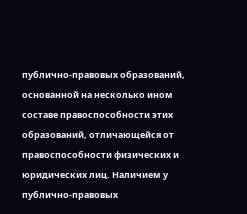публично-правовых образований, основанной на несколько ином составе правоспособности этих образований, отличающейся от правоспособности физических и юридических лиц. Наличием у публично-правовых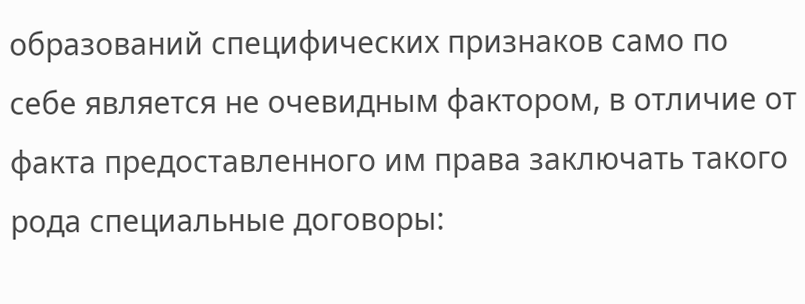образований специфических признаков само по себе является не очевидным фактором, в отличие от факта предоставленного им права заключать такого рода специальные договоры: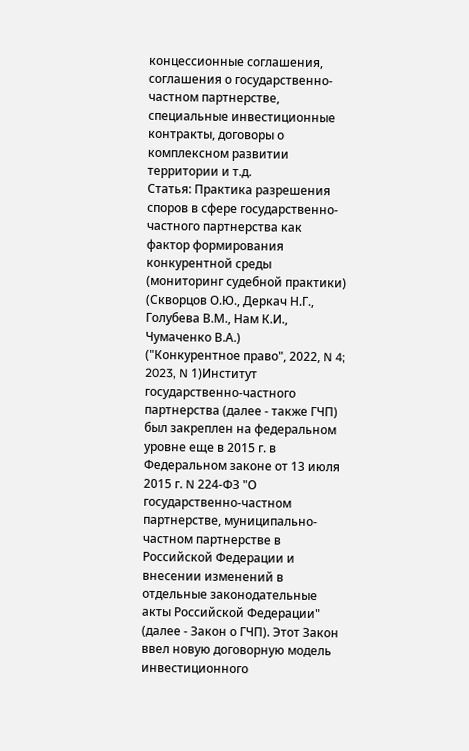концессионные соглашения, соглашения о государственно-частном партнерстве, специальные инвестиционные контракты, договоры о комплексном развитии территории и т.д.
Статья: Практика разрешения споров в сфере государственно-частного партнерства как фактор формирования конкурентной среды (мониторинг судебной практики)
(Скворцов О.Ю., Деркач Н.Г., Голубева В.М., Нам К.И., Чумаченко В.А.)
("Конкурентное право", 2022, N 4; 2023, N 1)Институт государственно-частного партнерства (далее - также ГЧП) был закреплен на федеральном уровне еще в 2015 г. в Федеральном законе от 13 июля 2015 г. N 224-ФЗ "О государственно-частном партнерстве, муниципально-частном партнерстве в Российской Федерации и внесении изменений в отдельные законодательные акты Российской Федерации" (далее - Закон о ГЧП). Этот Закон ввел новую договорную модель инвестиционного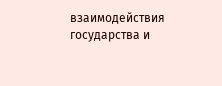взаимодействия государства и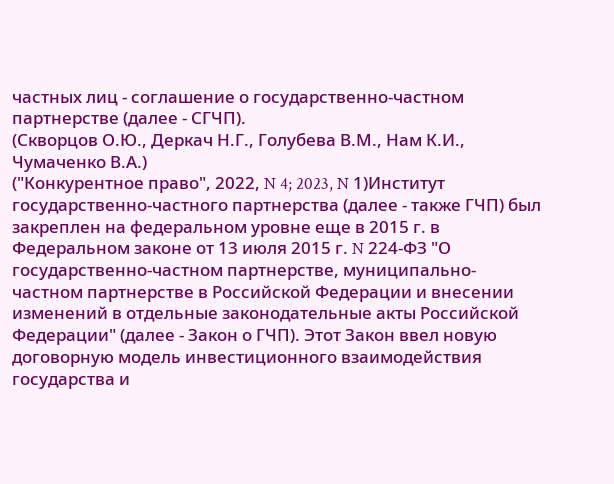частных лиц - соглашение о государственно-частном партнерстве (далее - СГЧП).
(Скворцов О.Ю., Деркач Н.Г., Голубева В.М., Нам К.И., Чумаченко В.А.)
("Конкурентное право", 2022, N 4; 2023, N 1)Институт государственно-частного партнерства (далее - также ГЧП) был закреплен на федеральном уровне еще в 2015 г. в Федеральном законе от 13 июля 2015 г. N 224-ФЗ "О государственно-частном партнерстве, муниципально-частном партнерстве в Российской Федерации и внесении изменений в отдельные законодательные акты Российской Федерации" (далее - Закон о ГЧП). Этот Закон ввел новую договорную модель инвестиционного взаимодействия государства и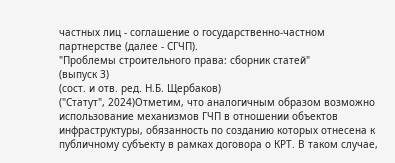частных лиц - соглашение о государственно-частном партнерстве (далее - СГЧП).
"Проблемы строительного права: сборник статей"
(выпуск 3)
(сост. и отв. ред. Н.Б. Щербаков)
("Статут", 2024)Отметим, что аналогичным образом возможно использование механизмов ГЧП в отношении объектов инфраструктуры, обязанность по созданию которых отнесена к публичному субъекту в рамках договора о КРТ. В таком случае,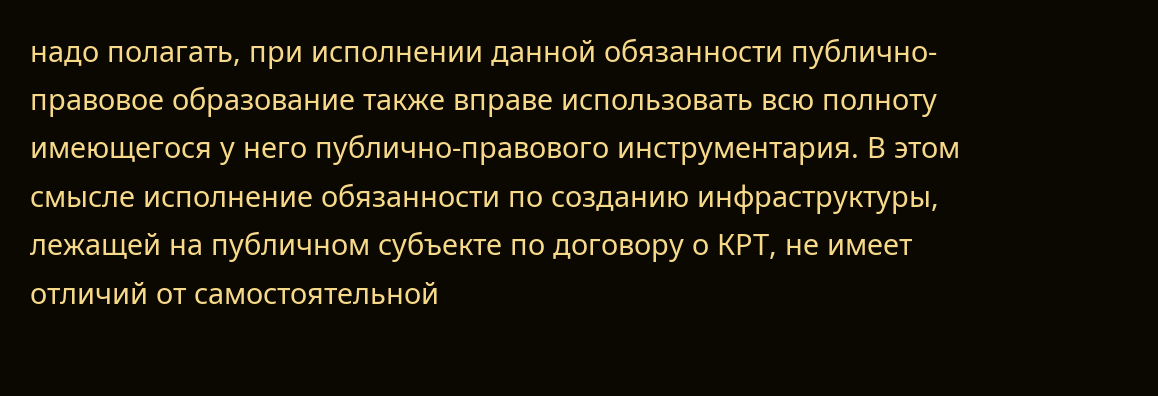надо полагать, при исполнении данной обязанности публично-правовое образование также вправе использовать всю полноту имеющегося у него публично-правового инструментария. В этом смысле исполнение обязанности по созданию инфраструктуры, лежащей на публичном субъекте по договору о КРТ, не имеет отличий от самостоятельной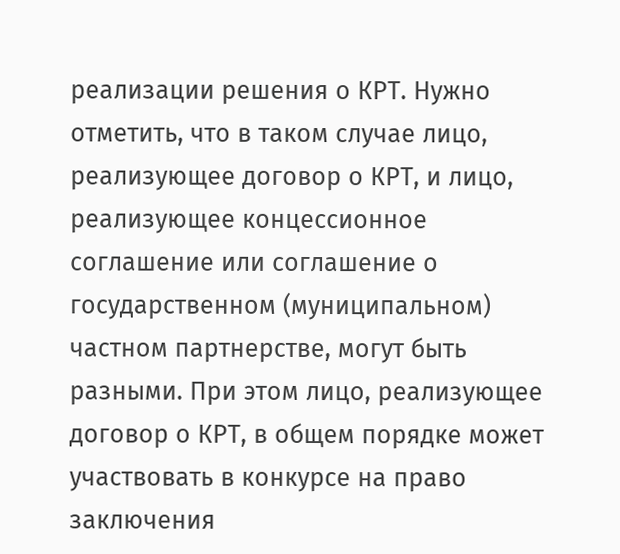реализации решения о КРТ. Нужно отметить, что в таком случае лицо, реализующее договор о КРТ, и лицо, реализующее концессионное соглашение или соглашение о государственном (муниципальном) частном партнерстве, могут быть разными. При этом лицо, реализующее договор о КРТ, в общем порядке может участвовать в конкурсе на право заключения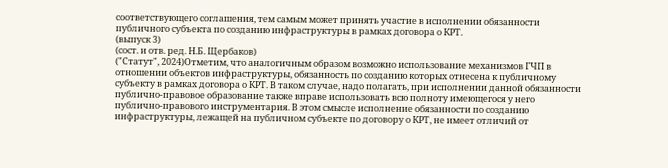соответствующего соглашения, тем самым может принять участие в исполнении обязанности публичного субъекта по созданию инфраструктуры в рамках договора о КРТ.
(выпуск 3)
(сост. и отв. ред. Н.Б. Щербаков)
("Статут", 2024)Отметим, что аналогичным образом возможно использование механизмов ГЧП в отношении объектов инфраструктуры, обязанность по созданию которых отнесена к публичному субъекту в рамках договора о КРТ. В таком случае, надо полагать, при исполнении данной обязанности публично-правовое образование также вправе использовать всю полноту имеющегося у него публично-правового инструментария. В этом смысле исполнение обязанности по созданию инфраструктуры, лежащей на публичном субъекте по договору о КРТ, не имеет отличий от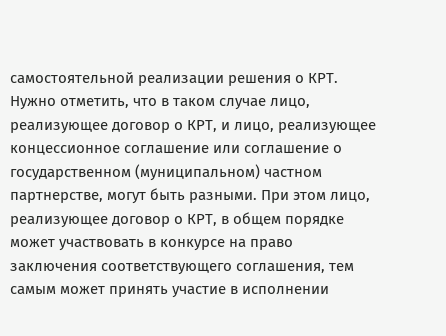самостоятельной реализации решения о КРТ. Нужно отметить, что в таком случае лицо, реализующее договор о КРТ, и лицо, реализующее концессионное соглашение или соглашение о государственном (муниципальном) частном партнерстве, могут быть разными. При этом лицо, реализующее договор о КРТ, в общем порядке может участвовать в конкурсе на право заключения соответствующего соглашения, тем самым может принять участие в исполнении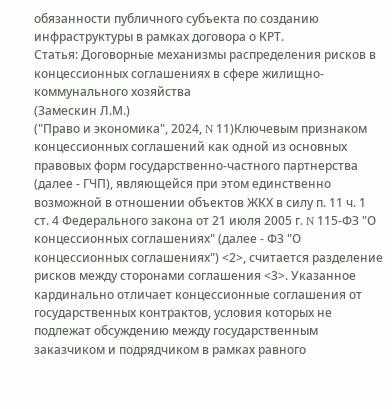обязанности публичного субъекта по созданию инфраструктуры в рамках договора о КРТ.
Статья: Договорные механизмы распределения рисков в концессионных соглашениях в сфере жилищно-коммунального хозяйства
(Замескин Л.М.)
("Право и экономика", 2024, N 11)Ключевым признаком концессионных соглашений как одной из основных правовых форм государственно-частного партнерства (далее - ГЧП), являющейся при этом единственно возможной в отношении объектов ЖКХ в силу п. 11 ч. 1 ст. 4 Федерального закона от 21 июля 2005 г. N 115-ФЗ "О концессионных соглашениях" (далее - ФЗ "О концессионных соглашениях") <2>, считается разделение рисков между сторонами соглашения <3>. Указанное кардинально отличает концессионные соглашения от государственных контрактов, условия которых не подлежат обсуждению между государственным заказчиком и подрядчиком в рамках равного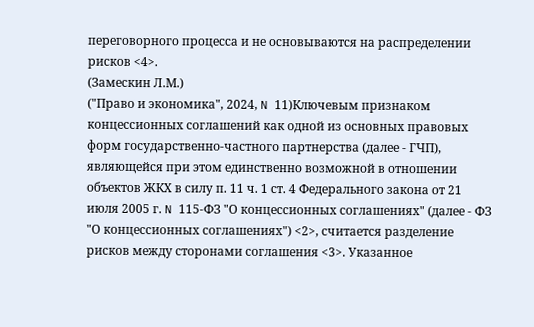переговорного процесса и не основываются на распределении рисков <4>.
(Замескин Л.М.)
("Право и экономика", 2024, N 11)Ключевым признаком концессионных соглашений как одной из основных правовых форм государственно-частного партнерства (далее - ГЧП), являющейся при этом единственно возможной в отношении объектов ЖКХ в силу п. 11 ч. 1 ст. 4 Федерального закона от 21 июля 2005 г. N 115-ФЗ "О концессионных соглашениях" (далее - ФЗ "О концессионных соглашениях") <2>, считается разделение рисков между сторонами соглашения <3>. Указанное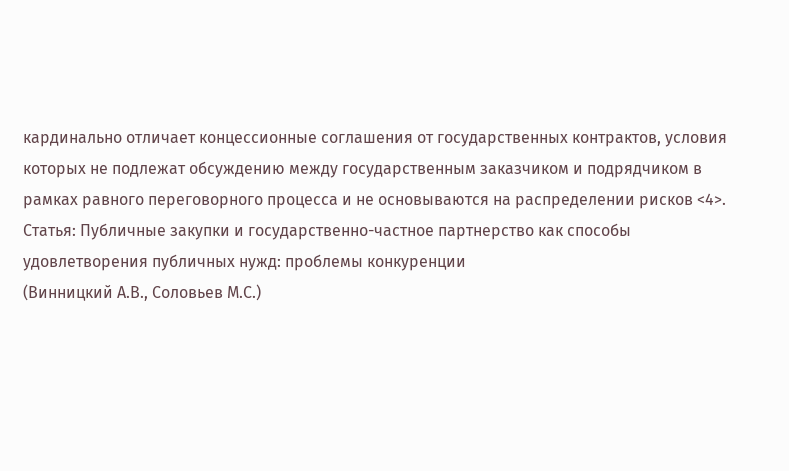кардинально отличает концессионные соглашения от государственных контрактов, условия которых не подлежат обсуждению между государственным заказчиком и подрядчиком в рамках равного переговорного процесса и не основываются на распределении рисков <4>.
Статья: Публичные закупки и государственно-частное партнерство как способы удовлетворения публичных нужд: проблемы конкуренции
(Винницкий А.В., Соловьев М.С.)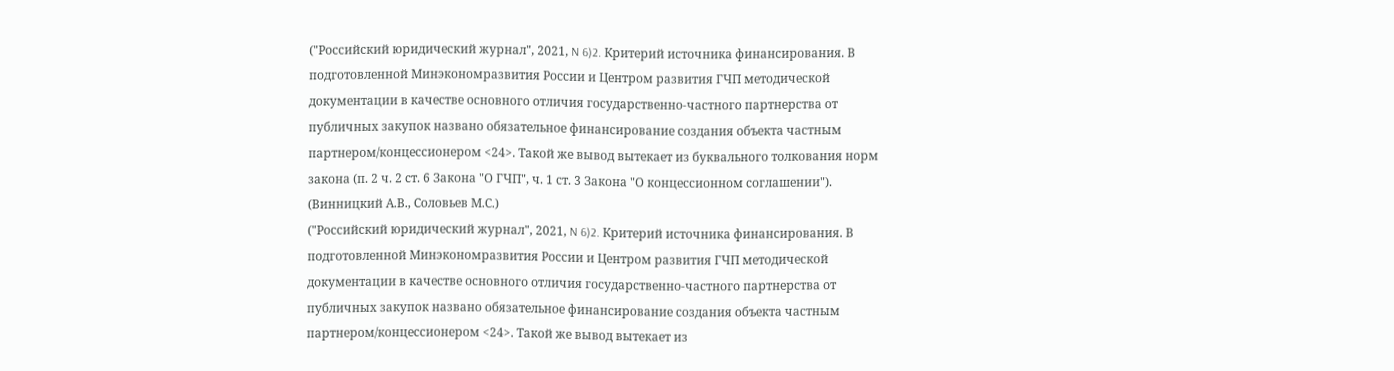("Российский юридический журнал", 2021, N 6)2. Критерий источника финансирования. В подготовленной Минэкономразвития России и Центром развития ГЧП методической документации в качестве основного отличия государственно-частного партнерства от публичных закупок названо обязательное финансирование создания объекта частным партнером/концессионером <24>. Такой же вывод вытекает из буквального толкования норм закона (п. 2 ч. 2 ст. 6 Закона "О ГЧП", ч. 1 ст. 3 Закона "О концессионном соглашении").
(Винницкий А.В., Соловьев М.С.)
("Российский юридический журнал", 2021, N 6)2. Критерий источника финансирования. В подготовленной Минэкономразвития России и Центром развития ГЧП методической документации в качестве основного отличия государственно-частного партнерства от публичных закупок названо обязательное финансирование создания объекта частным партнером/концессионером <24>. Такой же вывод вытекает из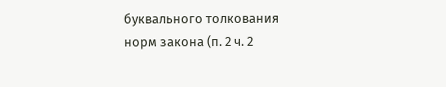буквального толкования норм закона (п. 2 ч. 2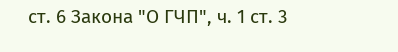ст. 6 Закона "О ГЧП", ч. 1 ст. 3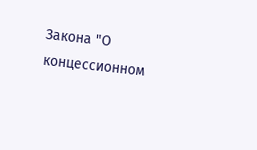Закона "О концессионном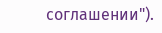соглашении").